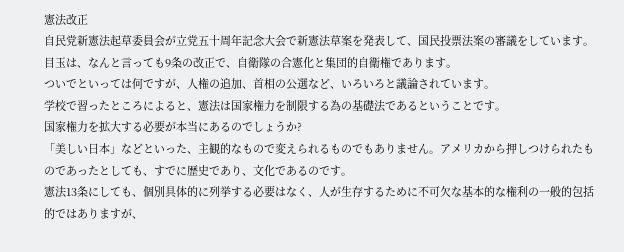憲法改正
自民党新憲法起草委員会が立党五十周年記念大会で新憲法草案を発表して、国民投票法案の審議をしています。
目玉は、なんと言っても9条の改正で、自衛隊の合憲化と集団的自衛権であります。
ついでといっては何ですが、人権の追加、首相の公選など、いろいろと議論されています。
学校で習ったところによると、憲法は国家権力を制限する為の基礎法であるということです。
国家権力を拡大する必要が本当にあるのでしょうか?
「美しい日本」などといった、主観的なもので変えられるものでもありません。アメリカから押しつけられたものであったとしても、すでに歴史であり、文化であるのです。
憲法13条にしても、個別具体的に列挙する必要はなく、人が生存するために不可欠な基本的な権利の一般的包括的ではありますが、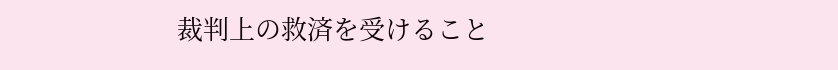裁判上の救済を受けること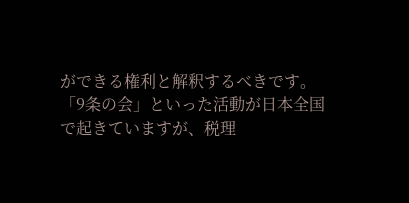ができる権利と解釈するべきです。
「9条の会」といった活動が日本全国で起きていますが、税理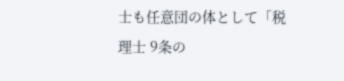士も任意団の体として「税理士 9条の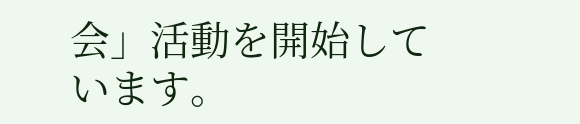会」活動を開始しています。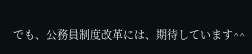でも、公務員制度改革には、期待しています^^